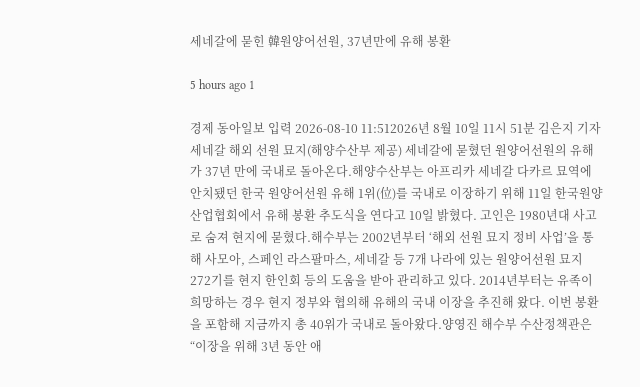세네갈에 묻힌 韓원양어선원, 37년만에 유해 봉환

5 hours ago 1

경제 동아일보 입력 2026-08-10 11:512026년 8월 10일 11시 51분 김은지 기자 세네갈 해외 선원 묘지(해양수산부 제공) 세네갈에 묻혔던 원양어선원의 유해가 37년 만에 국내로 돌아온다.해양수산부는 아프리카 세네갈 다카르 묘역에 안치됐던 한국 원양어선원 유해 1위(位)를 국내로 이장하기 위해 11일 한국원양산업협회에서 유해 봉환 추도식을 연다고 10일 밝혔다. 고인은 1980년대 사고로 숨져 현지에 묻혔다.해수부는 2002년부터 ‘해외 선원 묘지 정비 사업’을 통해 사모아, 스페인 라스팔마스, 세네갈 등 7개 나라에 있는 원양어선원 묘지 272기를 현지 한인회 등의 도움을 받아 관리하고 있다. 2014년부터는 유족이 희망하는 경우 현지 정부와 협의해 유해의 국내 이장을 추진해 왔다. 이번 봉환을 포함해 지금까지 총 40위가 국내로 돌아왔다.양영진 해수부 수산정책관은 “이장을 위해 3년 동안 애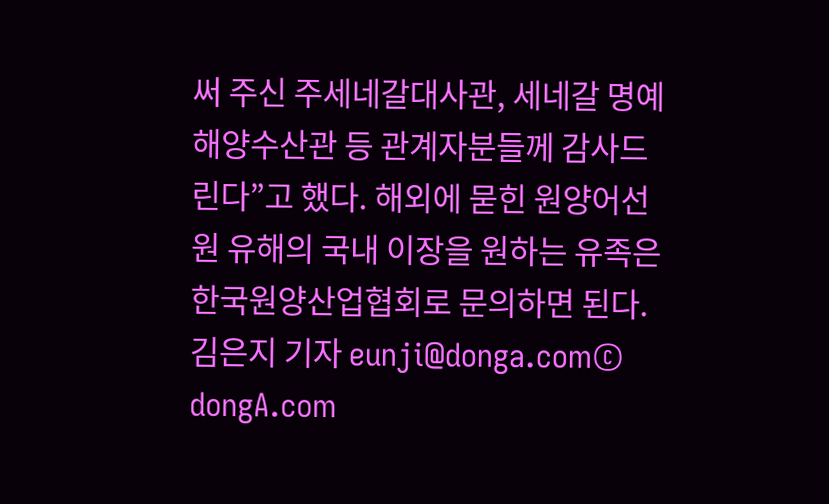써 주신 주세네갈대사관, 세네갈 명예 해양수산관 등 관계자분들께 감사드린다”고 했다. 해외에 묻힌 원양어선원 유해의 국내 이장을 원하는 유족은 한국원양산업협회로 문의하면 된다. 김은지 기자 eunji@donga.com© dongA.com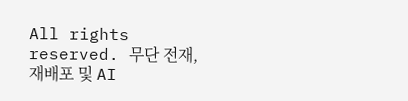All rights reserved. 무단 전재, 재배포 및 AI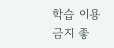학습 이용 금지 좋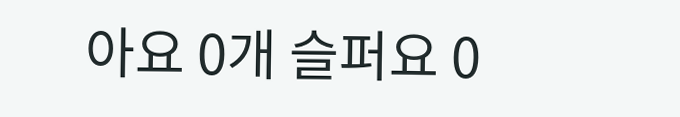아요 0개 슬퍼요 0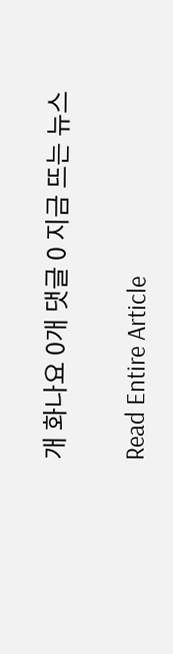개 화나요 0개 댓글 0 지금 뜨는 뉴스

Read Entire Article